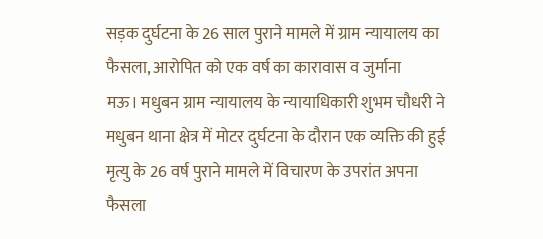सड़क दुर्घटना के 26 साल पुराने मामले में ग्राम न्यायालय का फैसला, आरोपित को एक वर्ष का कारावास व जुर्माना
मऊ। मधुबन ग्राम न्यायालय के न्यायाधिकारी शुभम चौधरी ने मधुबन थाना क्षेत्र में मोटर दुर्घटना के दौरान एक व्यक्ति की हुई मृत्यु के 26 वर्ष पुराने मामले में विचारण के उपरांत अपना फैसला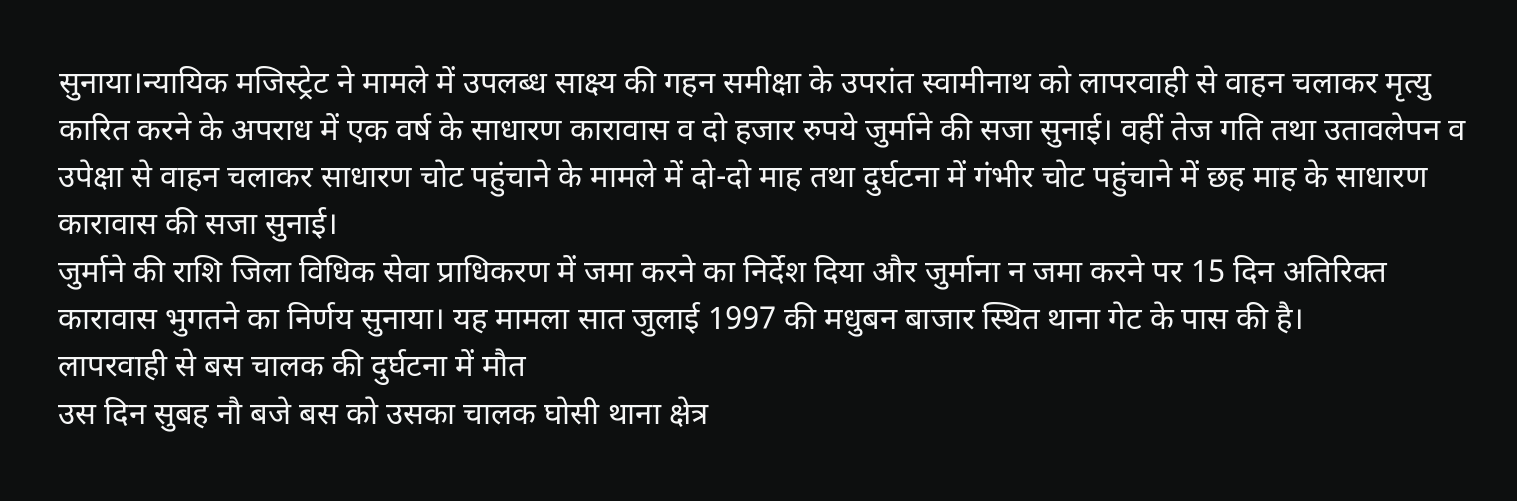सुनाया।न्यायिक मजिस्ट्रेट ने मामले में उपलब्ध साक्ष्य की गहन समीक्षा के उपरांत स्वामीनाथ को लापरवाही से वाहन चलाकर मृत्यु कारित करने के अपराध में एक वर्ष के साधारण कारावास व दो हजार रुपये जुर्माने की सजा सुनाई। वहीं तेज गति तथा उतावलेपन व उपेक्षा से वाहन चलाकर साधारण चोट पहुंचाने के मामले में दो-दो माह तथा दुर्घटना में गंभीर चोट पहुंचाने में छह माह के साधारण कारावास की सजा सुनाई।
जुर्माने की राशि जिला विधिक सेवा प्राधिकरण में जमा करने का निर्देश दिया और जुर्माना न जमा करने पर 15 दिन अतिरिक्त कारावास भुगतने का निर्णय सुनाया। यह मामला सात जुलाई 1997 की मधुबन बाजार स्थित थाना गेट के पास की है।
लापरवाही से बस चालक की दुर्घटना में मौत
उस दिन सुबह नौ बजे बस को उसका चालक घोसी थाना क्षेत्र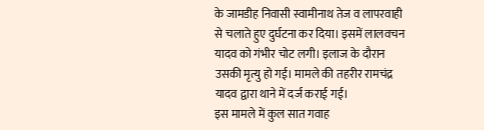के जामडीह निवासी स्वामीनाथ तेज व लापरवाही से चलाते हुए दुर्घटना कर दिया। इसमें लालवचन यादव को गंभीर चोट लगी। इलाज के दौरान उसकी मृत्यु हो गई। मामले की तहरीर रामचंद्र यादव द्वारा थाने में दर्ज कराई गई।
इस मामले में कुल सात गवाह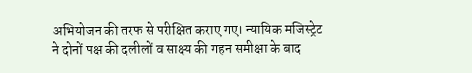अभियोजन की तरफ से परीक्षित कराए गए। न्यायिक मजिस्ट्रेट ने दोनों पक्ष की दलीलों व साक्ष्य की गहन समीक्षा के बाद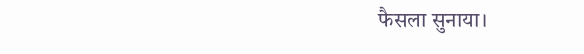फैसला सुनाया।